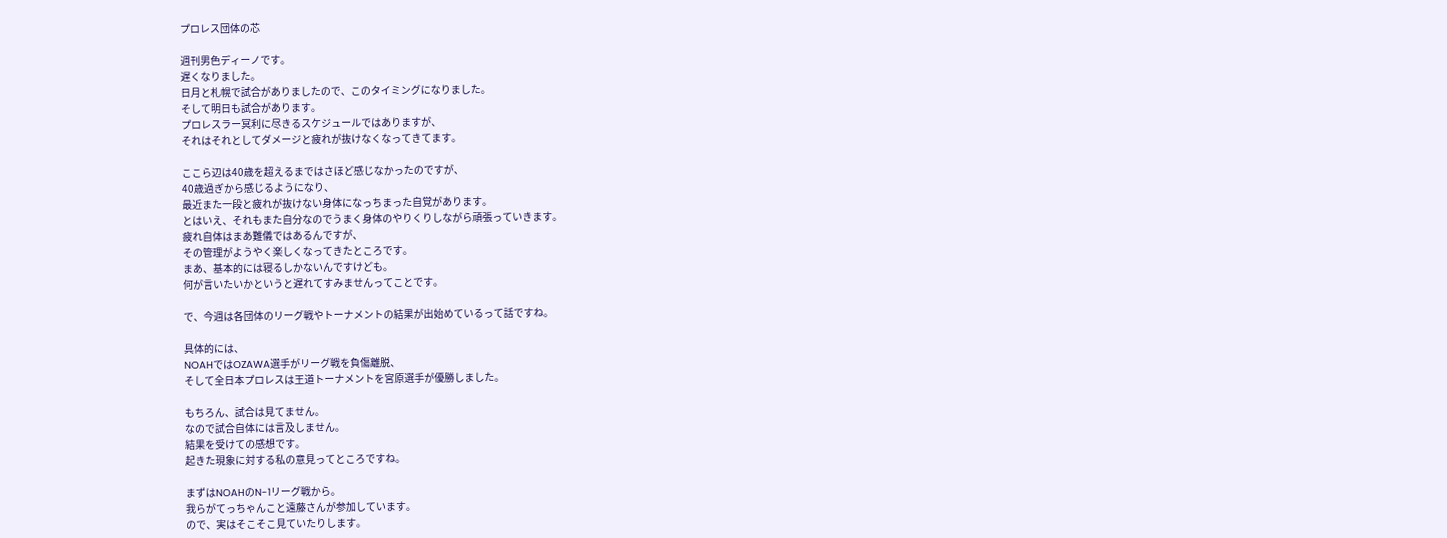プロレス団体の芯

週刊男色ディーノです。
遅くなりました。
日月と札幌で試合がありましたので、このタイミングになりました。
そして明日も試合があります。
プロレスラー冥利に尽きるスケジュールではありますが、
それはそれとしてダメージと疲れが抜けなくなってきてます。

ここら辺は40歳を超えるまではさほど感じなかったのですが、
40歳過ぎから感じるようになり、
最近また一段と疲れが抜けない身体になっちまった自覚があります。
とはいえ、それもまた自分なのでうまく身体のやりくりしながら頑張っていきます。
疲れ自体はまあ難儀ではあるんですが、
その管理がようやく楽しくなってきたところです。
まあ、基本的には寝るしかないんですけども。
何が言いたいかというと遅れてすみませんってことです。

で、今週は各団体のリーグ戦やトーナメントの結果が出始めているって話ですね。

具体的には、
NOAHではOZAWA選手がリーグ戦を負傷離脱、
そして全日本プロレスは王道トーナメントを宮原選手が優勝しました。

もちろん、試合は見てません。
なので試合自体には言及しません。
結果を受けての感想です。
起きた現象に対する私の意見ってところですね。

まずはNOAHのN-1リーグ戦から。
我らがてっちゃんこと遠藤さんが参加しています。
ので、実はそこそこ見ていたりします。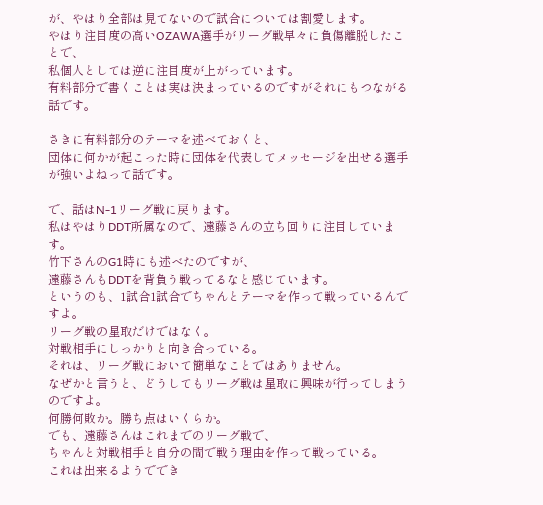が、やはり全部は見てないので試合については割愛します。
やはり注目度の高いOZAWA選手がリーグ戦早々に負傷離脱したことで、
私個人としては逆に注目度が上がっています。
有料部分で書くことは実は決まっているのですがそれにもつながる話です。

さきに有料部分のテーマを述べておくと、
団体に何かが起こった時に団体を代表してメッセージを出せる選手が強いよねって話です。

で、話はN-1リーグ戦に戻ります。
私はやはりDDT所属なので、遠藤さんの立ち回りに注目しています。
竹下さんのG1時にも述べたのですが、
遠藤さんもDDTを背負う戦ってるなと感じています。
というのも、1試合1試合でちゃんとテーマを作って戦っているんですよ。
リーグ戦の星取だけではなく。
対戦相手にしっかりと向き合っている。
それは、リーグ戦において簡単なことではありません。
なぜかと言うと、どうしてもリーグ戦は星取に興味が行ってしまうのですよ。
何勝何敗か。勝ち点はいくらか。
でも、遠藤さんはこれまでのリーグ戦で、
ちゃんと対戦相手と自分の間で戦う理由を作って戦っている。
これは出来るようででき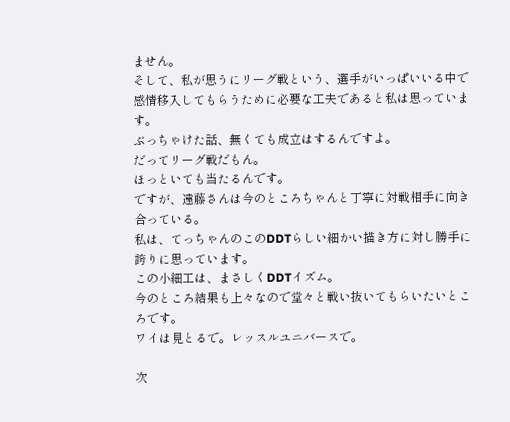ません。
そして、私が思うにリーグ戦という、選手がいっぱいいる中で感情移入してもらうために必要な工夫であると私は思っています。
ぶっちゃけた話、無くても成立はするんですよ。
だってリーグ戦だもん。
ほっといても当たるんです。
ですが、遠藤さんは今のところちゃんと丁寧に対戦相手に向き合っている。
私は、てっちゃんのこのDDTらしい細かい描き方に対し勝手に誇りに思っています。
この小細工は、まさしくDDTイズム。
今のところ結果も上々なので堂々と戦い抜いてもらいたいところです。
ワイは見とるで。レッスルユニバースで。

次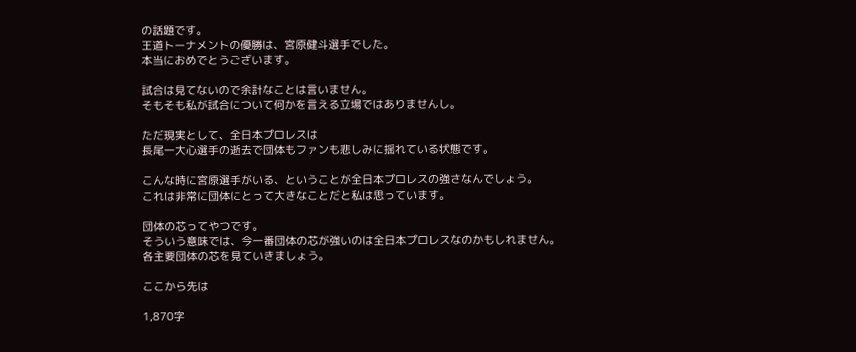の話題です。
王道トーナメントの優勝は、宮原健斗選手でした。
本当におめでとうございます。

試合は見てないので余計なことは言いません。
そもそも私が試合について何かを言える立場ではありませんし。

ただ現実として、全日本プロレスは
長尾一大心選手の逝去で団体もファンも悲しみに揺れている状態です。

こんな時に宮原選手がいる、ということが全日本プロレスの強さなんでしょう。
これは非常に団体にとって大きなことだと私は思っています。

団体の芯ってやつです。
そういう意味では、今一番団体の芯が強いのは全日本プロレスなのかもしれません。
各主要団体の芯を見ていきましょう。

ここから先は

1,870字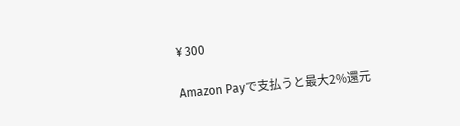¥ 300

Amazon Payで支払うと最大2%還元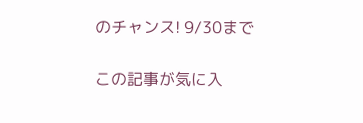のチャンス! 9/30まで

この記事が気に入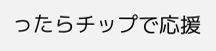ったらチップで応援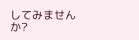してみませんか?